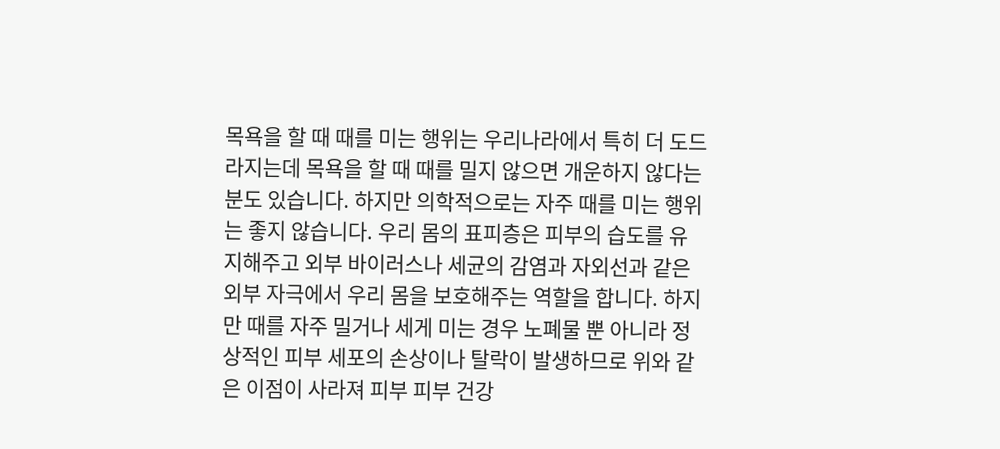목욕을 할 때 때를 미는 행위는 우리나라에서 특히 더 도드라지는데 목욕을 할 때 때를 밀지 않으면 개운하지 않다는 분도 있습니다. 하지만 의학적으로는 자주 때를 미는 행위는 좋지 않습니다. 우리 몸의 표피층은 피부의 습도를 유지해주고 외부 바이러스나 세균의 감염과 자외선과 같은 외부 자극에서 우리 몸을 보호해주는 역할을 합니다. 하지만 때를 자주 밀거나 세게 미는 경우 노폐물 뿐 아니라 정상적인 피부 세포의 손상이나 탈락이 발생하므로 위와 같은 이점이 사라져 피부 피부 건강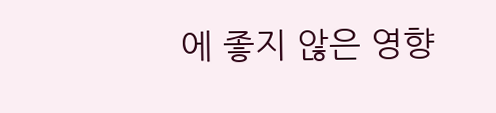에 좋지 않은 영향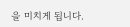을 미치게 됩니다.